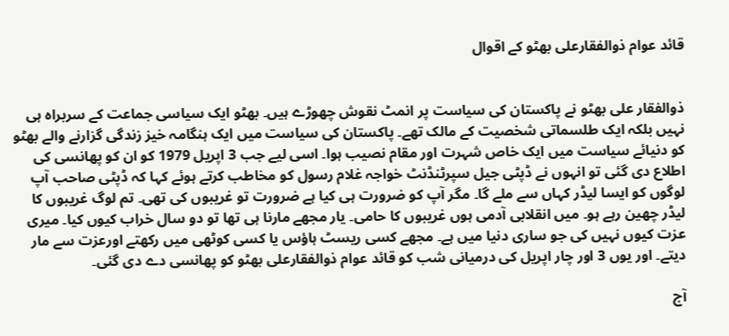قائد عوام ذوالفقارعلی بھٹو کے اقوال


ذوالفقار علی بھٹو نے پاکستان کی سیاست پر انمٹ نقوش چھوڑے ہیں۔ بھٹو ایک سیاسی جماعت کے سربراہ ہی نہیں بلکہ ایک طلسماتی شخصیت کے مالک تھے۔ پاکستان کی سیاست میں ایک ہنگامہ خیز زندگی گزارنے والے بھٹو کو دنیائے سیاست میں ایک خاص شہرت اور مقام نصیب ہوا۔ اسی لیے جب 3 اپریل 1979 کو ان کو پھانسی کی اطلاع دی گئی تو انہوں نے ڈپٹی جیل سپرٹنڈنٹ خواجہ غلام رسول کو مخاطب کرتے ہوئے کہا کہ ڈپٹی صاحب آپ لوگوں کو ایسا لیڈر کہاں سے ملے گا۔ مگر آپ کو ضرورت ہی کیا ہے ضرورت تو غریبوں کی تھی۔ تم لوگ غریبوں کا لیڈر چھین رہے ہو۔ میں انقلابی آدمی ہوں غریبوں کا حامی۔ یار مجھے مارنا ہی تھا تو دو سال خراب کیوں کیا۔ میری عزت کیوں نہیں کی جو ساری دنیا میں ہے۔ مجھے کسی ریسٹ ہاؤس یا کسی کوٹھی میں رکھتے اورعزت سے مار دیتے۔ اور یوں 3 اور چار اپریل کی درمیانی شب کو قائد عوام ذوالفقارعلی بھٹو کو پھانسی دے دی گئی۔

آج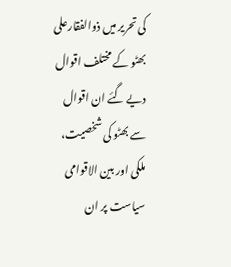کی تحریر میں ذوالفقارعلی بھٹو کے مختلف اقوال دیے گئے ان اقوال سے بھٹو کی شخصیت، ملکی اور بین الاقوامی سیاست پر ان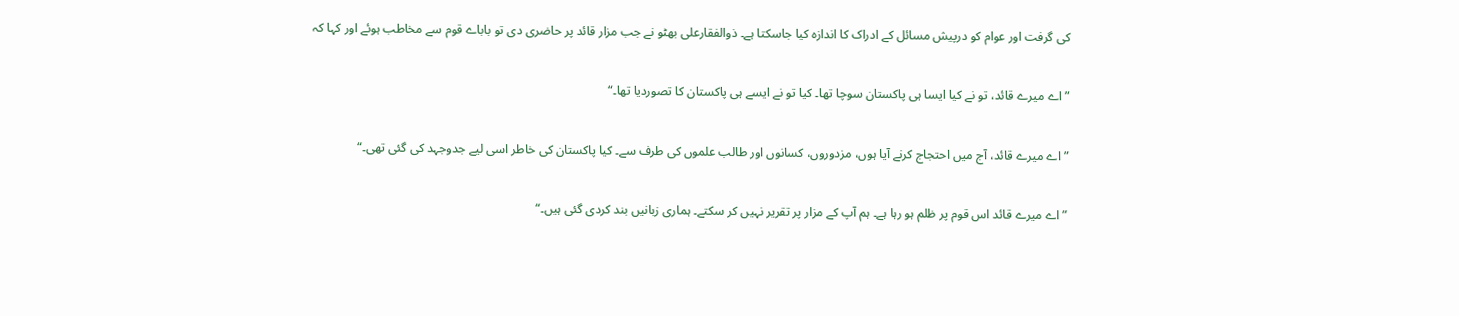کی گرفت اور عوام کو درپیش مسائل کے ادراک کا اندازہ کیا جاسکتا ہے۔ ذوالفقارعلی بھٹو نے جب مزار قائد پر حاضری دی تو باباے قوم سے مخاطب ہوئے اور کہا کہ

”اے میرے قائد، تو نے کیا ایسا ہی پاکستان سوچا تھا۔ کیا تو نے ایسے ہی پاکستان کا تصوردیا تھا۔“

”اے میرے قائد، آج میں احتجاج کرنے آیا ہوں، مزدوروں، کسانوں اور طالب علموں کی طرف سے۔ کیا پاکستان کی خاطر اسی لیے جدوجہد کی گئی تھی۔“

”اے میرے قائد اس قوم پر ظلم ہو رہا ہے۔ ہم آپ کے مزار پر تقریر نہیں کر سکتے۔ ہماری زبانیں بند کردی گئی ہیں۔“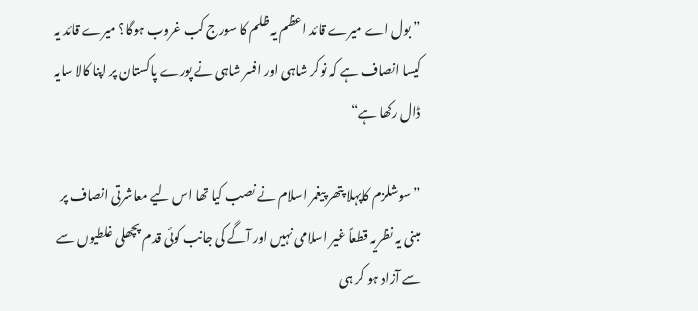”بول اے میرے قائد اعظم یہ ظلم کا سورج کب غروب ہوگا؟ میرے قائد یہ کیسا انصاف ہے کہ نوکر شاہی اور افسر شاہی نے پورے پاکستان پر اپنا کالا سایہ ڈال رکھا ہے“

”سوشلزم کاپہلا پتھر پیغمر اسلام نے نصب کیا تھا اس لیے معاشرتی انصاف پر مبنی یہ نظریہ قطعاً غیر اسلامی نہیں اور آگے کی جانب کوئی قدم پچھلی غلطیوں سے سے آزاد ہو کر ہی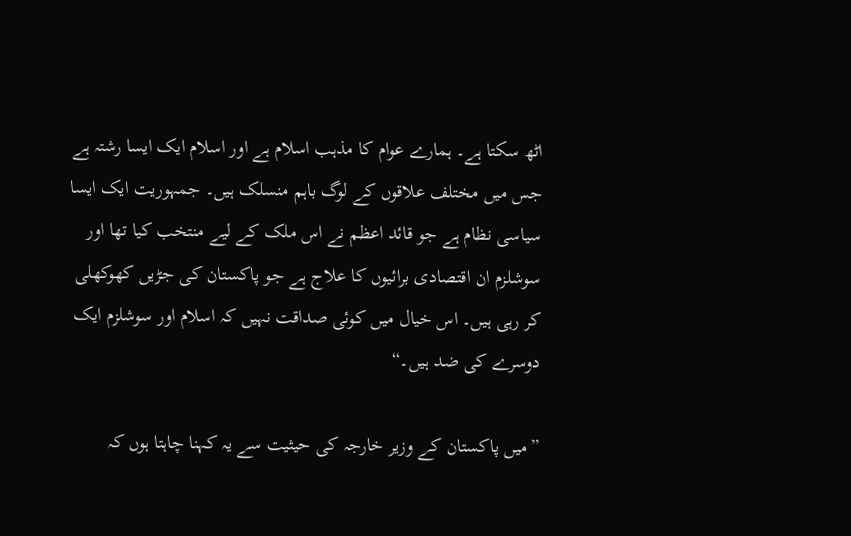اٹھ سکتا ہے۔ ہمارے عوام کا مذہب اسلام ہے اور اسلام ایک ایسا رشتہ ہے جس میں مختلف علاقوں کے لوگ باہم منسلک ہیں۔ جمہوریت ایک ایسا سیاسی نظام ہے جو قائد اعظم نے اس ملک کے لیے منتخب کیا تھا اور سوشلزم ان اقتصادی برائیوں کا علاج ہے جو پاکستان کی جڑیں کھوکھلی کر رہی ہیں۔ اس خیال میں کوئی صداقت نہیں کہ اسلام اور سوشلزم ایک دوسرے کی ضد ہیں۔“

”میں پاکستان کے وزیر خارجہ کی حیثیت سے یہ کہنا چاہتا ہوں کہ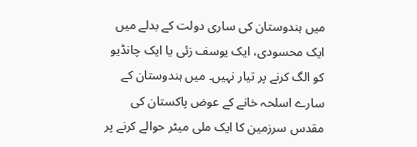میں ہندوستان کی ساری دولت کے بدلے میں ایک محسودی، ایک یوسف زئی یا ایک چانڈیو کو الگ کرنے پر تیار نہیں۔ میں ہندوستان کے سارے اسلحہ خانے کے عوض پاکستان کی مقدس سرزمین کا ایک ملی میٹر حوالے کرنے پر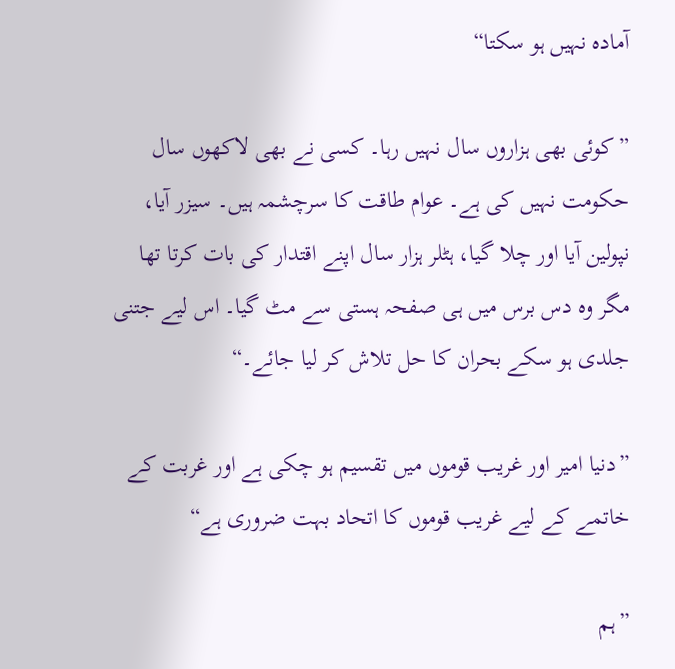آمادہ نہیں ہو سکتا“

”کوئی بھی ہزاروں سال نہیں رہا۔ کسی نے بھی لاکھوں سال حکومت نہیں کی ہے۔ عوام طاقت کا سرچشمہ ہیں۔ سیزر آیا، نپولین آیا اور چلا گیا، ہٹلر ہزار سال اپنے اقتدار کی بات کرتا تھا مگر وہ دس برس میں ہی صفحہ ہستی سے مٹ گیا۔ اس لیے جتنی جلدی ہو سکے بحران کا حل تلاش کر لیا جائے۔“

”دنیا امیر اور غریب قوموں میں تقسیم ہو چکی ہے اور غربت کے خاتمے کے لیے غریب قوموں کا اتحاد بہت ضروری ہے“

”ہم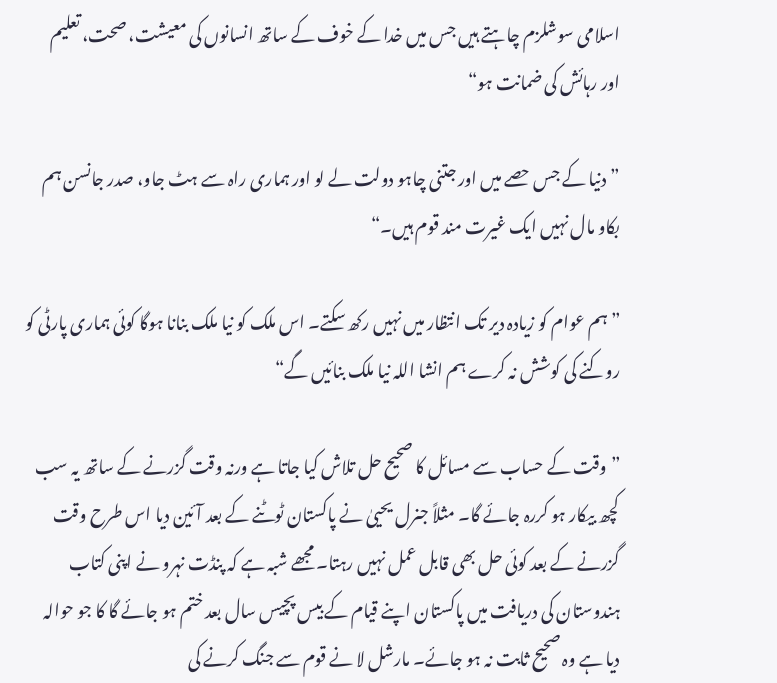اسلامی سوشلزم چاہتے ہیں جس میں خدا کے خوف کے ساتھ انسانوں کی معیشت، صحت، تعلیم اور رہائش کی ضمانت ہو“

”دنیا کے جس حصے میں اور جتنی چاہو دولت لے لو اور ہماری راہ سے ہٹ جاو، صدر جانسن ہم بکاو مال نہیں ایک غیرت مند قوم ہیں۔“

”ہم عوام کو زیادہ دیر تک انتظار میں نہیں رکھ سکتے۔ اس ملک کو نیا ملک بنانا ہوگا کوئی ہماری پارٹی کو روکنے کی کوشش نہ کرے ہم انشا اللہ نیا ملک بنائیں گے“

”وقت کے حساب سے مسائل کا صحیح حل تلاش کیا جاتا ہے ورنہ وقت گزرنے کے ساتھ یہ سب کچھ بیکار ہو کررہ جائے گا۔ مثلاً جنرل یحییٰ نے پاکستان ٹوٹنے کے بعد آئین دیا اس طرح وقت گزرنے کے بعد کوئی حل بھی قابل عمل نہیں رہتا۔ مجھے شبہ ہے کہ پنڈت نہرو نے اپنی کتاب ہندوستان کی دریافت میں پاکستان اپنے قیام کے بیس پچیس سال بعد ختم ہو جائے گا کا جو حوالہ دیا ہے وہ صحیح ثابت نہ ہو جائے۔ مارشل لا نے قوم سے جنگ کرنے کی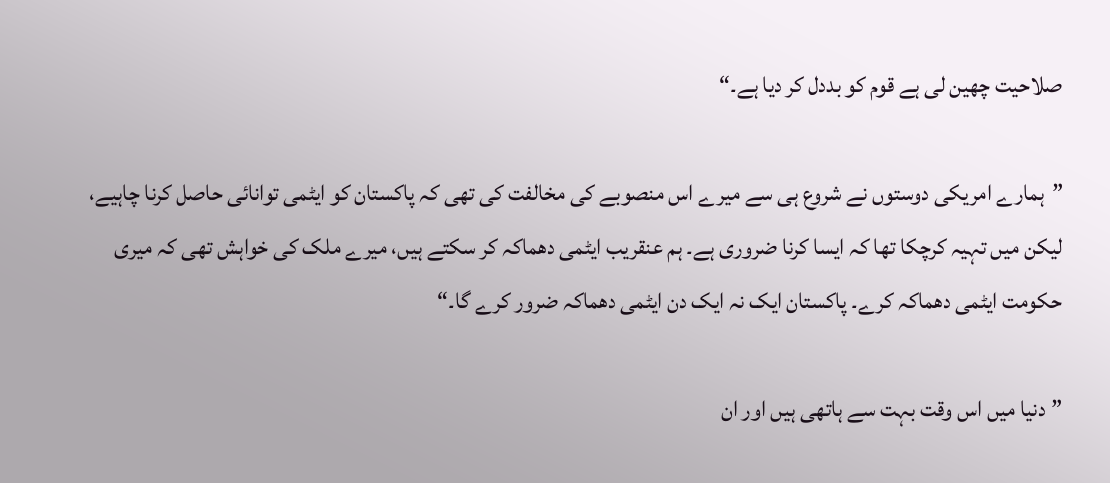صلاحیت چھین لی ہے قوم کو بددل کر دیا ہے۔“

”ہمارے امریکی دوستوں نے شروع ہی سے میرے اس منصوبے کی مخالفت کی تھی کہ پاکستان کو ایٹمی توانائی حاصل کرنا چاہیے، لیکن میں تہیہ کرچکا تھا کہ ایسا کرنا ضروری ہے۔ ہم عنقریب ایٹمی دھماکہ کر سکتے ہیں، میرے ملک کی خواہش تھی کہ میری حکومت ایٹمی دھماکہ کرے۔ پاکستان ایک نہ ایک دن ایٹمی دھماکہ ضرور کرے گا۔“

”دنیا میں اس وقت بہت سے ہاتھی ہیں اور ان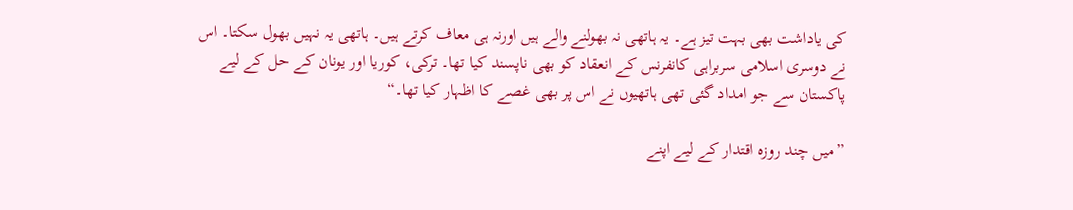کی یاداشت بھی بہت تیز ہے۔ یہ ہاتھی نہ بھولنے والے ہیں اورنہ ہی معاف کرتے ہیں۔ ہاتھی یہ نہیں بھول سکتا۔ اس نے دوسری اسلامی سربراہی کانفرنس کے انعقاد کو بھی ناپسند کیا تھا۔ ترکی، کوریا اور یونان کے حل کے لیے پاکستان سے جو امداد گئی تھی ہاتھیوں نے اس پر بھی غصے کا اظہار کیا تھا۔“

”میں چند روزہ اقتدار کے لیے اپنے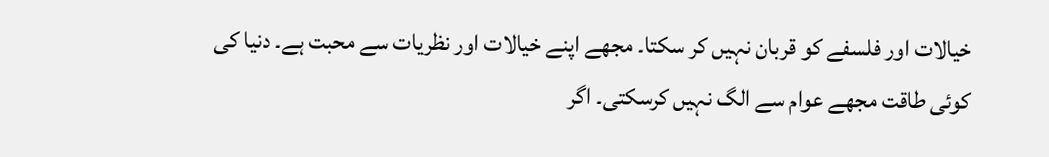خیالات اور فلسفے کو قربان نہیں کر سکتا۔ مجھے اپنے خیالات اور نظریات سے محبت ہے۔ دنیا کی کوئی طاقت مجھے عوام سے الگ نہیں کرسکتی۔ اگر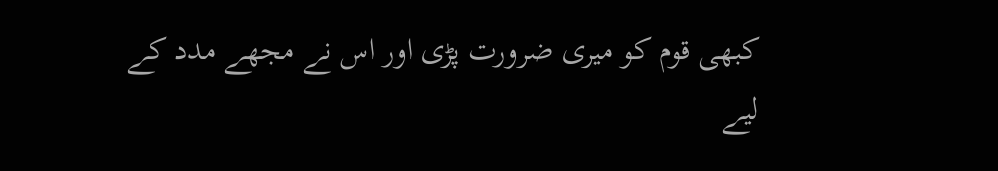کبھی قوم کو میری ضرورت پڑی اور اس نے مجھے مدد کے لیے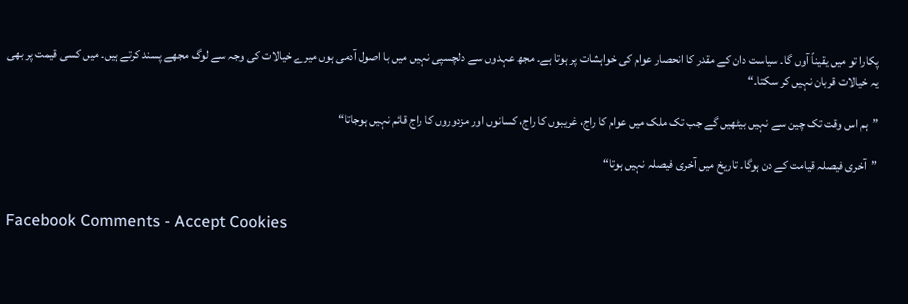پکارا تو میں یقیناً آوں گا۔ سیاست دان کے مقدر کا انحصار عوام کی خواہشات پر ہوتا ہے۔ مجھ عہدوں سے دلچسپی نہیں میں با اصول آدمی ہوں میرے خیالات کی وجہ سے لوگ مجھے پسند کرتے ہیں۔ میں کسی قیمت پر بھی یہ خیالات قربان نہیں کر سکتا۔“

”ہم اس وقت تک چین سے نہیں بیٹھیں گے جب تک ملک میں عوام کا راج، غریبوں کا راج، کسانوں اور مزدوروں کا راج قائم نہیں ہوجاتا“

”آخری فیصلہ قیامت کے دن ہوگا۔ تاریخ میں آخری فیصلہ نہیں ہوتا“


Facebook Comments - Accept Cookies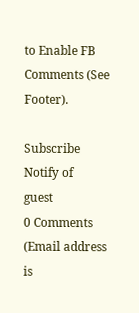to Enable FB Comments (See Footer).

Subscribe
Notify of
guest
0 Comments (Email address is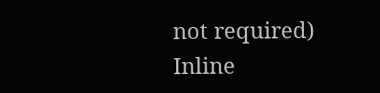not required)
Inline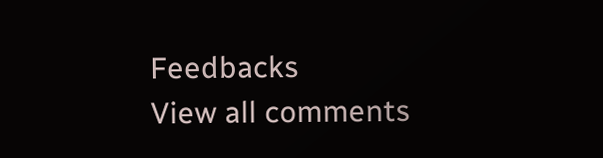Feedbacks
View all comments